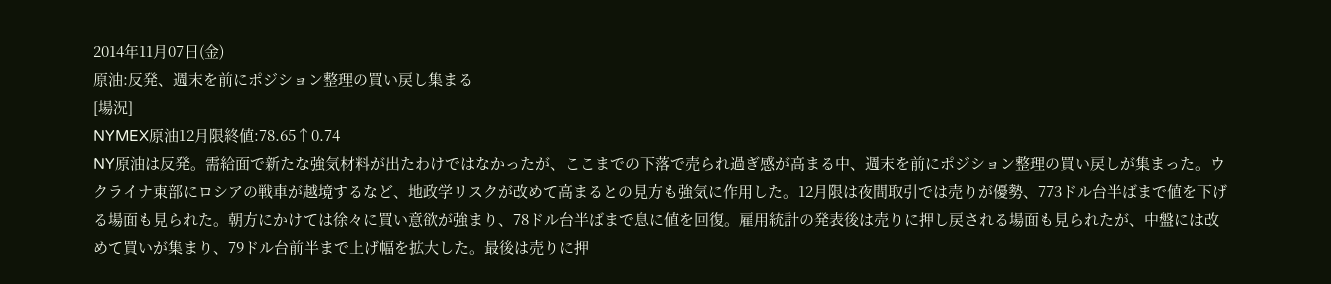2014年11月07日(金)
原油:反発、週末を前にポジション整理の買い戻し集まる
[場況]
NYMEX原油12月限終値:78.65↑0.74
NY原油は反発。需給面で新たな強気材料が出たわけではなかったが、ここまでの下落で売られ過ぎ感が高まる中、週末を前にポジション整理の買い戻しが集まった。ウクライナ東部にロシアの戦車が越境するなど、地政学リスクが改めて高まるとの見方も強気に作用した。12月限は夜間取引では売りが優勢、773ドル台半ばまで値を下げる場面も見られた。朝方にかけては徐々に買い意欲が強まり、78ドル台半ばまで息に値を回復。雇用統計の発表後は売りに押し戻される場面も見られたが、中盤には改めて買いが集まり、79ドル台前半まで上げ幅を拡大した。最後は売りに押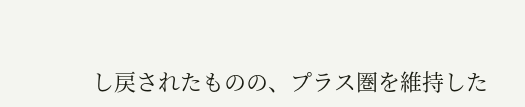し戻されたものの、プラス圏を維持した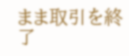まま取引を終了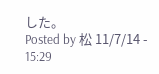した。
Posted by 松 11/7/14 - 15:29